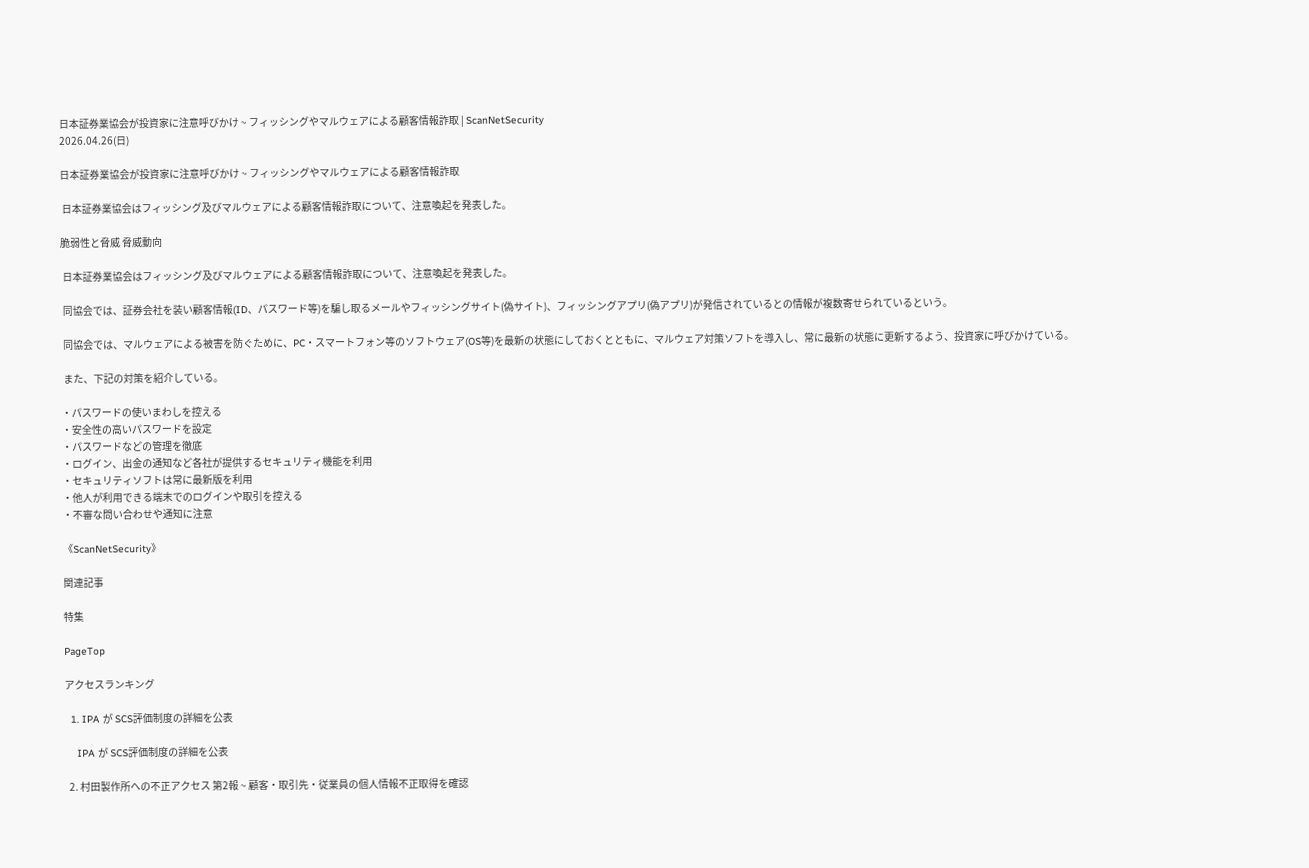日本証券業協会が投資家に注意呼びかけ ~ フィッシングやマルウェアによる顧客情報詐取 | ScanNetSecurity
2026.04.26(日)

日本証券業協会が投資家に注意呼びかけ ~ フィッシングやマルウェアによる顧客情報詐取

 日本証券業協会はフィッシング及びマルウェアによる顧客情報詐取について、注意喚起を発表した。

脆弱性と脅威 脅威動向

 日本証券業協会はフィッシング及びマルウェアによる顧客情報詐取について、注意喚起を発表した。

 同協会では、証券会社を装い顧客情報(ID、パスワード等)を騙し取るメールやフィッシングサイト(偽サイト)、フィッシングアプリ(偽アプリ)が発信されているとの情報が複数寄せられているという。

 同協会では、マルウェアによる被害を防ぐために、PC・スマートフォン等のソフトウェア(OS等)を最新の状態にしておくとともに、マルウェア対策ソフトを導入し、常に最新の状態に更新するよう、投資家に呼びかけている。

 また、下記の対策を紹介している。

・パスワードの使いまわしを控える
・安全性の高いパスワードを設定
・パスワードなどの管理を徹底
・ログイン、出金の通知など各社が提供するセキュリティ機能を利用
・セキュリティソフトは常に最新版を利用
・他人が利用できる端末でのログインや取引を控える
・不審な問い合わせや通知に注意

《ScanNetSecurity》

関連記事

特集

PageTop

アクセスランキング

  1. IPA が SCS評価制度の詳細を公表

    IPA が SCS評価制度の詳細を公表

  2. 村田製作所への不正アクセス 第2報 ~ 顧客・取引先・従業員の個人情報不正取得を確認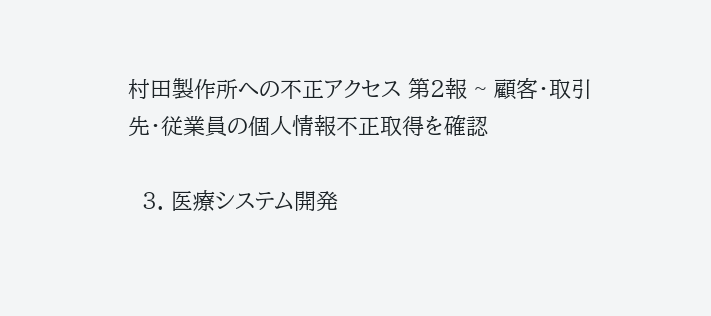村田製作所への不正アクセス 第2報 ~ 顧客・取引先・従業員の個人情報不正取得を確認

  3. 医療システム開発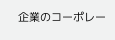企業のコーポレー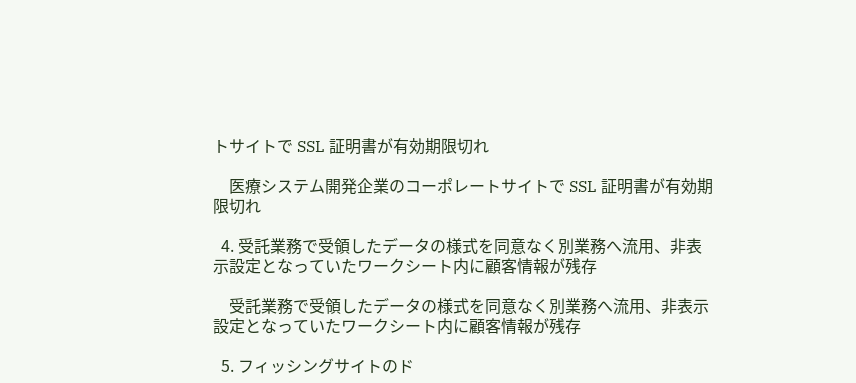トサイトで SSL 証明書が有効期限切れ

    医療システム開発企業のコーポレートサイトで SSL 証明書が有効期限切れ

  4. 受託業務で受領したデータの様式を同意なく別業務へ流用、非表示設定となっていたワークシート内に顧客情報が残存

    受託業務で受領したデータの様式を同意なく別業務へ流用、非表示設定となっていたワークシート内に顧客情報が残存

  5. フィッシングサイトのド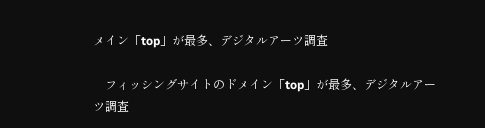メイン「top」が最多、デジタルアーツ調査

    フィッシングサイトのドメイン「top」が最多、デジタルアーツ調査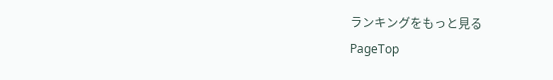ランキングをもっと見る
PageTop